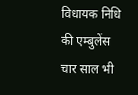विधायक निधि की एम्बुलेंस चार साल भी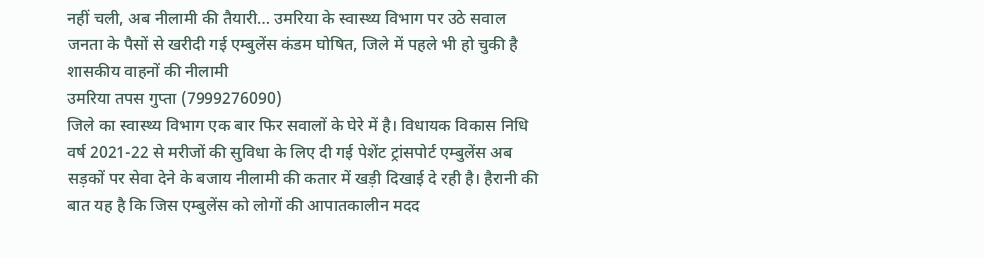नहीं चली, अब नीलामी की तैयारी… उमरिया के स्वास्थ्य विभाग पर उठे सवाल
जनता के पैसों से खरीदी गई एम्बुलेंस कंडम घोषित, जिले में पहले भी हो चुकी है शासकीय वाहनों की नीलामी
उमरिया तपस गुप्ता (7999276090)
जिले का स्वास्थ्य विभाग एक बार फिर सवालों के घेरे में है। विधायक विकास निधि वर्ष 2021-22 से मरीजों की सुविधा के लिए दी गई पेशेंट ट्रांसपोर्ट एम्बुलेंस अब सड़कों पर सेवा देने के बजाय नीलामी की कतार में खड़ी दिखाई दे रही है। हैरानी की बात यह है कि जिस एम्बुलेंस को लोगों की आपातकालीन मदद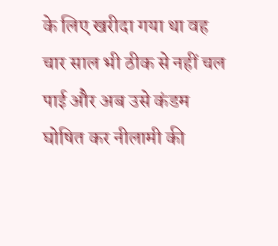के लिए खरीदा गया था वह चार साल भी ठीक से नहीं चल पाई और अब उसे कंडम घोषित कर नीलामी की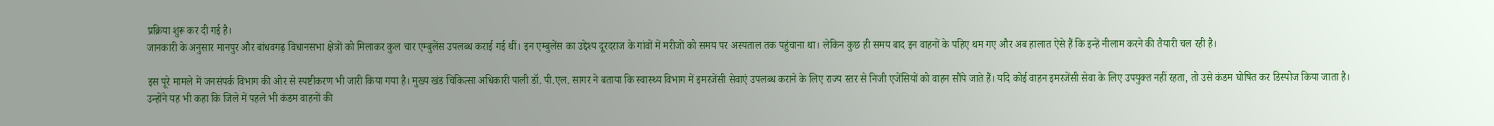प्रक्रिया शुरू कर दी गई है।
जानकारी के अनुसार मानपुर और बांधवगढ़ विधानसभा क्षेत्रों को मिलाकर कुल चार एम्बुलेंस उपलब्ध कराई गई थीं। इन एम्बुलेंस का उद्देश्य दूरदराज के गांवों में मरीजों को समय पर अस्पताल तक पहुंचाना था। लेकिन कुछ ही समय बाद इन वाहनों के पहिए थम गए और अब हालात ऐसे हैं कि इन्हें नीलाम करने की तैयारी चल रही है।

इस पूरे मामले में जनसंपर्क विभाग की ओर से स्पष्टीकरण भी जारी किया गया है। मुख्य खंड चिकित्सा अधिकारी पाली डॉ. पी.एल. सागर ने बताया कि स्वास्थ्य विभाग में इमरजेंसी सेवाएं उपलब्ध कराने के लिए राज्य स्तर से निजी एजेंसियों को वाहन सौंपे जाते हैं। यदि कोई वाहन इमरजेंसी सेवा के लिए उपयुक्त नहीं रहता, तो उसे कंडम घोषित कर डिस्पोज किया जाता है। उन्होंने यह भी कहा कि जिले में पहले भी कंडम वाहनों की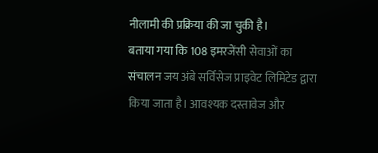नीलामी की प्रक्रिया की जा चुकी है।
बताया गया कि 108 इमरजेंसी सेवाओं का संचालन जय अंबे सर्विसेज प्राइवेट लिमिटेड द्वारा किया जाता है। आवश्यक दस्तावेज और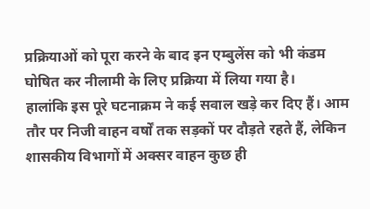प्रक्रियाओं को पूरा करने के बाद इन एम्बुलेंस को भी कंडम घोषित कर नीलामी के लिए प्रक्रिया में लिया गया है।
हालांकि इस पूरे घटनाक्रम ने कई सवाल खड़े कर दिए हैं। आम तौर पर निजी वाहन वर्षों तक सड़कों पर दौड़ते रहते हैं, लेकिन शासकीय विभागों में अक्सर वाहन कुछ ही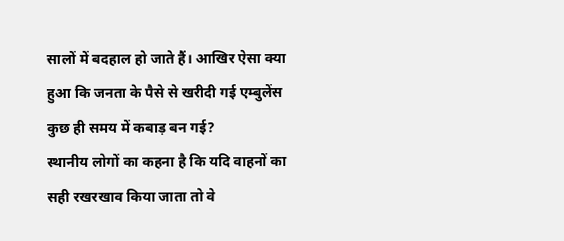सालों में बदहाल हो जाते हैं। आखिर ऐसा क्या हुआ कि जनता के पैसे से खरीदी गई एम्बुलेंस कुछ ही समय में कबाड़ बन गई?
स्थानीय लोगों का कहना है कि यदि वाहनों का सही रखरखाव किया जाता तो वे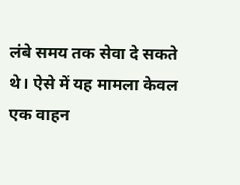लंबे समय तक सेवा दे सकते थे। ऐसे में यह मामला केवल एक वाहन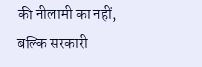की नीलामी का नहीं, बल्कि सरकारी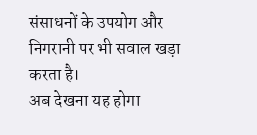संसाधनों के उपयोग और निगरानी पर भी सवाल खड़ा करता है।
अब देखना यह होगा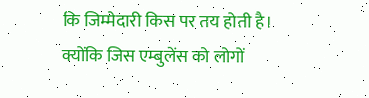कि जिम्मेदारी किस पर तय होती है। क्योंकि जिस एम्बुलेंस को लोगों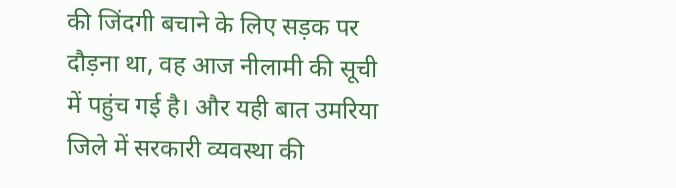की जिंदगी बचाने के लिए सड़क पर दौड़ना था, वह आज नीलामी की सूची में पहुंच गई है। और यही बात उमरिया जिले में सरकारी व्यवस्था की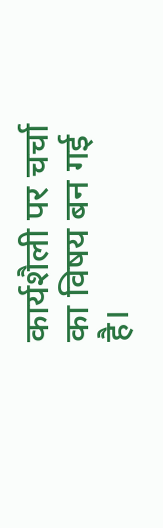कार्यशैली पर चर्चा का विषय बन गई है।